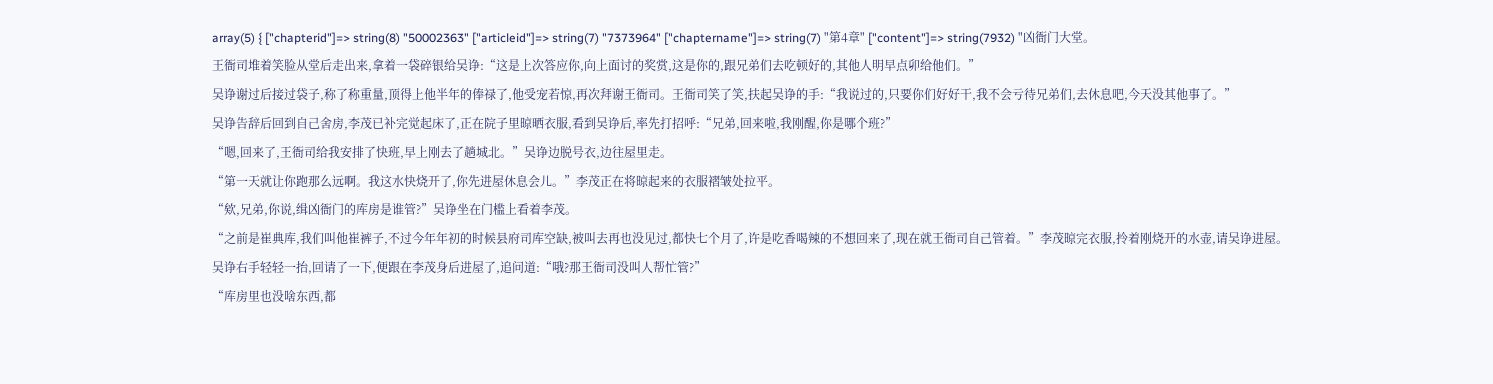array(5) { ["chapterid"]=> string(8) "50002363" ["articleid"]=> string(7) "7373964" ["chaptername"]=> string(7) "第4章" ["content"]=> string(7932) "凶衙门大堂。
王衙司堆着笑脸从堂后走出来,拿着一袋碎银给吴诤:“这是上次答应你,向上面讨的奖赏,这是你的,跟兄弟们去吃顿好的,其他人明早点卯给他们。”
吴诤谢过后接过袋子,称了称重量,顶得上他半年的俸禄了,他受宠若惊,再次拜谢王衙司。王衙司笑了笑,扶起吴诤的手:“我说过的,只要你们好好干,我不会亏待兄弟们,去休息吧,今天没其他事了。”
吴诤告辞后回到自己舍房,李茂已补完觉起床了,正在院子里晾晒衣服,看到吴诤后,率先打招呼:“兄弟,回来啦,我刚醒,你是哪个班?”
“嗯,回来了,王衙司给我安排了快班,早上刚去了趟城北。”吴诤边脱号衣,边往屋里走。
“第一天就让你跑那么远啊。我这水快烧开了,你先进屋休息会儿。”李茂正在将晾起来的衣服褶皱处拉平。
“欸,兄弟,你说,缉凶衙门的库房是谁管?”吴诤坐在门槛上看着李茂。
“之前是崔典库,我们叫他崔裤子,不过今年年初的时候县府司库空缺,被叫去再也没见过,都快七个月了,许是吃香喝辣的不想回来了,现在就王衙司自己管着。”李茂晾完衣服,拎着刚烧开的水壶,请吴诤进屋。
吴诤右手轻轻一抬,回请了一下,便跟在李茂身后进屋了,追问道:“哦?那王衙司没叫人帮忙管?”
“库房里也没啥东西,都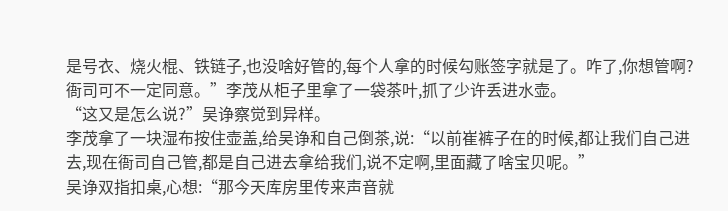是号衣、烧火棍、铁链子,也没啥好管的,每个人拿的时候勾账签字就是了。咋了,你想管啊?衙司可不一定同意。”李茂从柜子里拿了一袋茶叶,抓了少许丢进水壶。
“这又是怎么说?”吴诤察觉到异样。
李茂拿了一块湿布按住壶盖,给吴诤和自己倒茶,说:“以前崔裤子在的时候,都让我们自己进去,现在衙司自己管,都是自己进去拿给我们,说不定啊,里面藏了啥宝贝呢。”
吴诤双指扣桌,心想:“那今天库房里传来声音就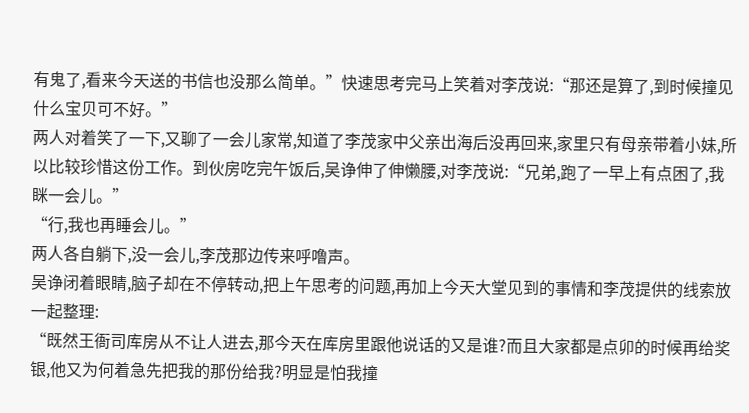有鬼了,看来今天送的书信也没那么简单。”快速思考完马上笑着对李茂说:“那还是算了,到时候撞见什么宝贝可不好。”
两人对着笑了一下,又聊了一会儿家常,知道了李茂家中父亲出海后没再回来,家里只有母亲带着小妹,所以比较珍惜这份工作。到伙房吃完午饭后,吴诤伸了伸懒腰,对李茂说:“兄弟,跑了一早上有点困了,我眯一会儿。”
“行,我也再睡会儿。”
两人各自躺下,没一会儿,李茂那边传来呼噜声。
吴诤闭着眼睛,脑子却在不停转动,把上午思考的问题,再加上今天大堂见到的事情和李茂提供的线索放一起整理:
“既然王衙司库房从不让人进去,那今天在库房里跟他说话的又是谁?而且大家都是点卯的时候再给奖银,他又为何着急先把我的那份给我?明显是怕我撞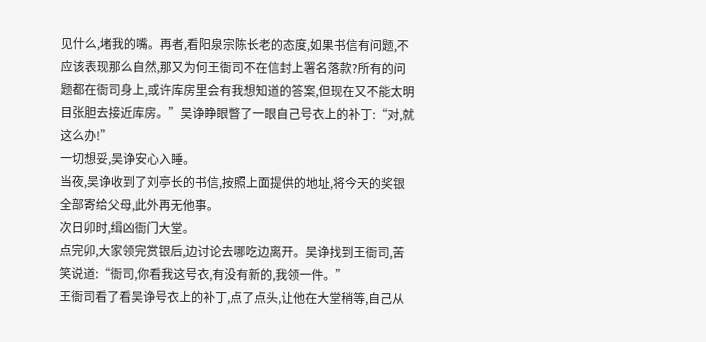见什么,堵我的嘴。再者,看阳泉宗陈长老的态度,如果书信有问题,不应该表现那么自然,那又为何王衙司不在信封上署名落款?所有的问题都在衙司身上,或许库房里会有我想知道的答案,但现在又不能太明目张胆去接近库房。”吴诤睁眼瞥了一眼自己号衣上的补丁:“对,就这么办!”
一切想妥,吴诤安心入睡。
当夜,吴诤收到了刘亭长的书信,按照上面提供的地址,将今天的奖银全部寄给父母,此外再无他事。
次日卯时,缉凶衙门大堂。
点完卯,大家领完赏银后,边讨论去哪吃边离开。吴诤找到王衙司,苦笑说道:“衙司,你看我这号衣,有没有新的,我领一件。”
王衙司看了看吴诤号衣上的补丁,点了点头,让他在大堂稍等,自己从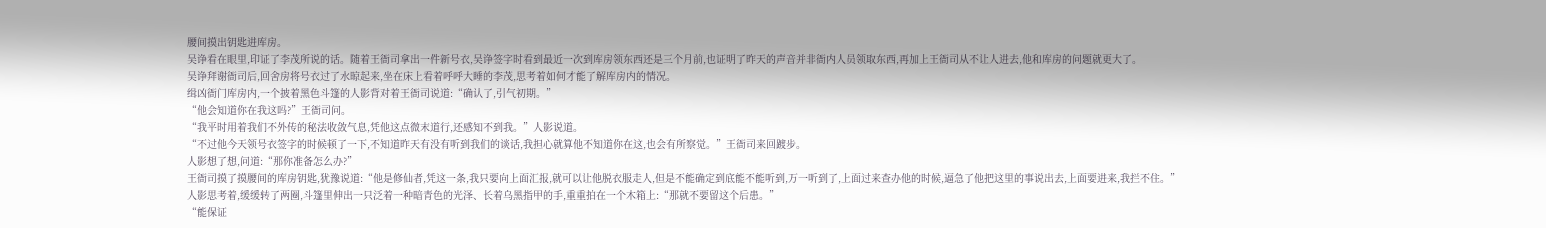腰间摸出钥匙进库房。
吴诤看在眼里,印证了李茂所说的话。随着王衙司拿出一件新号衣,吴诤签字时看到最近一次到库房领东西还是三个月前,也证明了昨天的声音并非衙内人员领取东西,再加上王衙司从不让人进去,他和库房的问题就更大了。
吴诤拜谢衙司后,回舍房将号衣过了水晾起来,坐在床上看着呼呼大睡的李茂,思考着如何才能了解库房内的情况。
缉凶衙门库房内,一个披着黑色斗篷的人影背对着王衙司说道:“确认了,引气初期。”
“他会知道你在我这吗?”王衙司问。
“我平时用着我们不外传的秘法收敛气息,凭他这点微末道行,还感知不到我。”人影说道。
“不过他今天领号衣签字的时候顿了一下,不知道昨天有没有听到我们的谈话,我担心就算他不知道你在这,也会有所察觉。”王衙司来回踱步。
人影想了想,问道:“那你准备怎么办?”
王衙司摸了摸腰间的库房钥匙,犹豫说道:“他是修仙者,凭这一条,我只要向上面汇报,就可以让他脱衣服走人,但是不能确定到底能不能听到,万一听到了,上面过来查办他的时候,逼急了他把这里的事说出去,上面要进来,我拦不住。”
人影思考着,缓缓转了两圈,斗篷里伸出一只泛着一种暗青色的光泽、长着乌黑指甲的手,重重拍在一个木箱上:“那就不要留这个后患。”
“能保证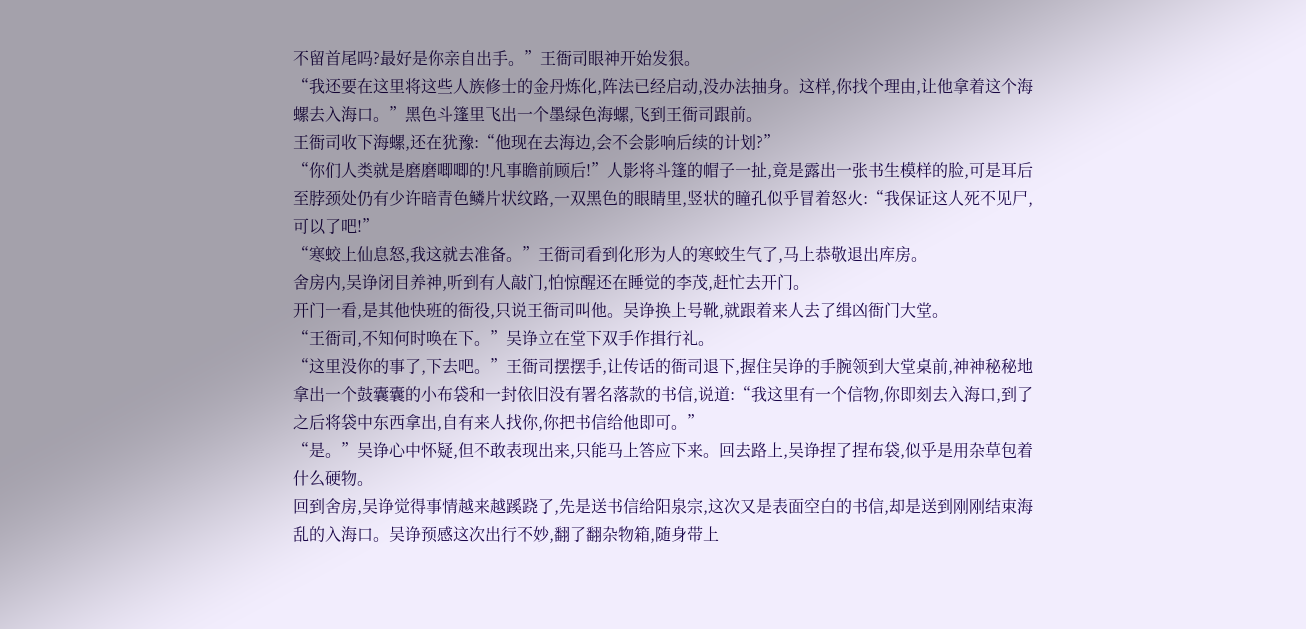不留首尾吗?最好是你亲自出手。”王衙司眼神开始发狠。
“我还要在这里将这些人族修士的金丹炼化,阵法已经启动,没办法抽身。这样,你找个理由,让他拿着这个海螺去入海口。”黑色斗篷里飞出一个墨绿色海螺,飞到王衙司跟前。
王衙司收下海螺,还在犹豫:“他现在去海边,会不会影响后续的计划?”
“你们人类就是磨磨唧唧的!凡事瞻前顾后!”人影将斗篷的帽子一扯,竟是露出一张书生模样的脸,可是耳后至脖颈处仍有少许暗青色鳞片状纹路,一双黑色的眼睛里,竖状的瞳孔似乎冒着怒火:“我保证这人死不见尸,可以了吧!”
“寒蛟上仙息怒,我这就去准备。”王衙司看到化形为人的寒蛟生气了,马上恭敬退出库房。
舍房内,吴诤闭目养神,听到有人敲门,怕惊醒还在睡觉的李茂,赶忙去开门。
开门一看,是其他快班的衙役,只说王衙司叫他。吴诤换上号靴,就跟着来人去了缉凶衙门大堂。
“王衙司,不知何时唤在下。”吴诤立在堂下双手作揖行礼。
“这里没你的事了,下去吧。”王衙司摆摆手,让传话的衙司退下,握住吴诤的手腕领到大堂桌前,神神秘秘地拿出一个鼓囊囊的小布袋和一封依旧没有署名落款的书信,说道:“我这里有一个信物,你即刻去入海口,到了之后将袋中东西拿出,自有来人找你,你把书信给他即可。”
“是。”吴诤心中怀疑,但不敢表现出来,只能马上答应下来。回去路上,吴诤捏了捏布袋,似乎是用杂草包着什么硬物。
回到舍房,吴诤觉得事情越来越蹊跷了,先是送书信给阳泉宗,这次又是表面空白的书信,却是送到刚刚结束海乱的入海口。吴诤预感这次出行不妙,翻了翻杂物箱,随身带上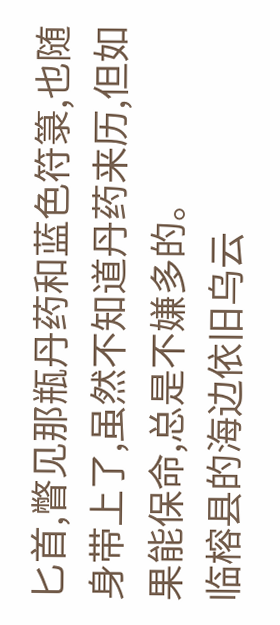匕首,瞥见那瓶丹药和蓝色符箓,也随身带上了,虽然不知道丹药来历,但如果能保命,总是不嫌多的。
临榕县的海边依旧乌云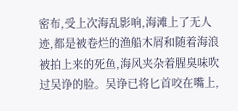密布,受上次海乱影响,海滩上了无人迹,都是被卷烂的渔船木屑和随着海浪被拍上来的死鱼,海风夹杂着腥臭味吹过吴诤的脸。吴诤已将匕首咬在嘴上,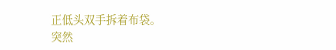正低头双手拆着布袋。
突然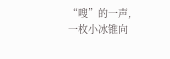“嗖”的一声,一枚小冰锥向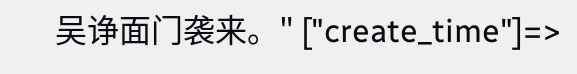吴诤面门袭来。" ["create_time"]=>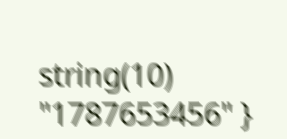string(10) "1787653456" }